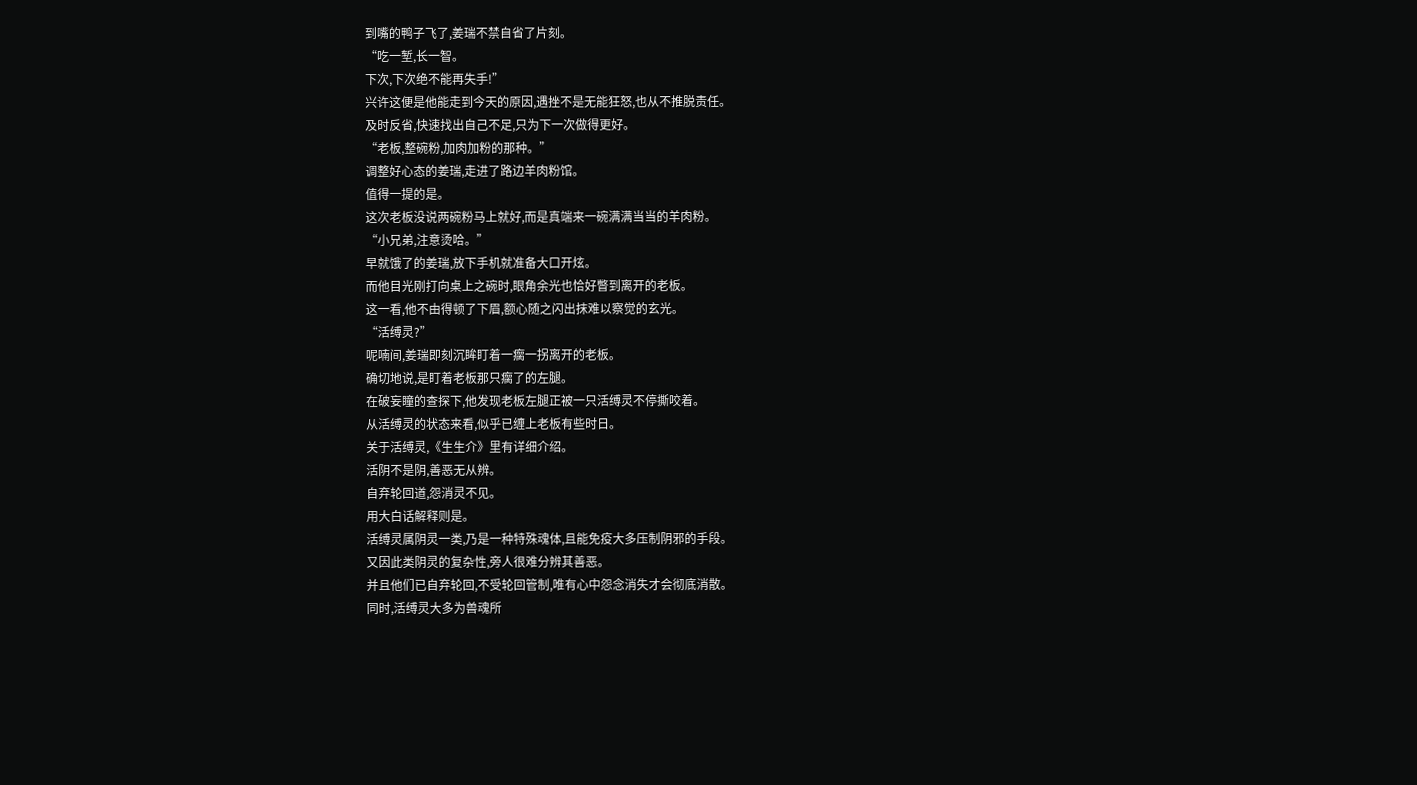到嘴的鸭子飞了,姜瑞不禁自省了片刻。
“吃一堑,长一智。
下次,下次绝不能再失手!”
兴许这便是他能走到今天的原因,遇挫不是无能狂怒,也从不推脱责任。
及时反省,快速找出自己不足,只为下一次做得更好。
“老板,整碗粉,加肉加粉的那种。”
调整好心态的姜瑞,走进了路边羊肉粉馆。
值得一提的是。
这次老板没说两碗粉马上就好,而是真端来一碗满满当当的羊肉粉。
“小兄弟,注意烫哈。”
早就饿了的姜瑞,放下手机就准备大口开炫。
而他目光刚打向桌上之碗时,眼角余光也恰好瞥到离开的老板。
这一看,他不由得顿了下眉,额心随之闪出抹难以察觉的玄光。
“活缚灵?”
呢喃间,姜瑞即刻沉眸盯着一瘸一拐离开的老板。
确切地说,是盯着老板那只瘸了的左腿。
在破妄瞳的查探下,他发现老板左腿正被一只活缚灵不停撕咬着。
从活缚灵的状态来看,似乎已缠上老板有些时日。
关于活缚灵,《生生介》里有详细介绍。
活阴不是阴,善恶无从辨。
自弃轮回道,怨消灵不见。
用大白话解释则是。
活缚灵属阴灵一类,乃是一种特殊魂体,且能免疫大多压制阴邪的手段。
又因此类阴灵的复杂性,旁人很难分辨其善恶。
并且他们已自弃轮回,不受轮回管制,唯有心中怨念消失才会彻底消散。
同时,活缚灵大多为兽魂所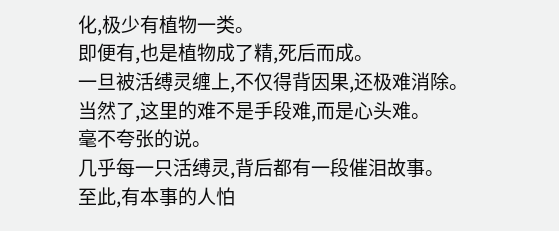化,极少有植物一类。
即便有,也是植物成了精,死后而成。
一旦被活缚灵缠上,不仅得背因果,还极难消除。
当然了,这里的难不是手段难,而是心头难。
毫不夸张的说。
几乎每一只活缚灵,背后都有一段催泪故事。
至此,有本事的人怕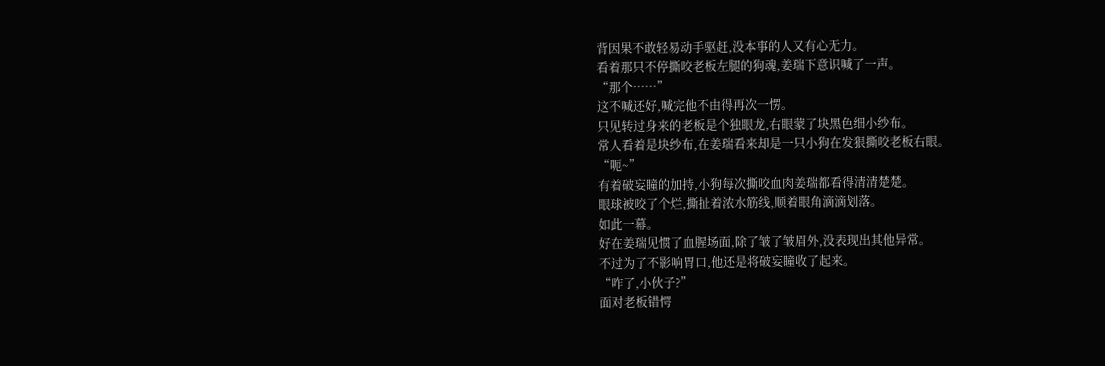背因果不敢轻易动手驱赶,没本事的人又有心无力。
看着那只不停撕咬老板左腿的狗魂,姜瑞下意识喊了一声。
“那个……”
这不喊还好,喊完他不由得再次一愣。
只见转过身来的老板是个独眼龙,右眼蒙了块黑色细小纱布。
常人看着是块纱布,在姜瑞看来却是一只小狗在发狠撕咬老板右眼。
“呃~”
有着破妄瞳的加持,小狗每次撕咬血肉姜瑞都看得清清楚楚。
眼球被咬了个烂,撕扯着浓水筋线,顺着眼角滴滴划落。
如此一幕。
好在姜瑞见惯了血腥场面,除了皱了皱眉外,没表现出其他异常。
不过为了不影响胃口,他还是将破妄瞳收了起来。
“咋了,小伙子?”
面对老板错愕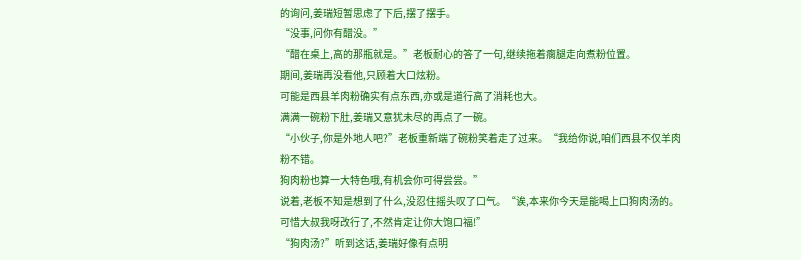的询问,姜瑞短暂思虑了下后,摆了摆手。
“没事,问你有醋没。”
“醋在桌上,高的那瓶就是。”老板耐心的答了一句,继续拖着瘸腿走向煮粉位置。
期间,姜瑞再没看他,只顾着大口炫粉。
可能是西县羊肉粉确实有点东西,亦或是道行高了消耗也大。
满满一碗粉下肚,姜瑞又意犹未尽的再点了一碗。
“小伙子,你是外地人吧?”老板重新端了碗粉笑着走了过来。“我给你说,咱们西县不仅羊肉粉不错。
狗肉粉也算一大特色哦,有机会你可得尝尝。”
说着,老板不知是想到了什么,没忍住摇头叹了口气。“诶,本来你今天是能喝上口狗肉汤的。
可惜大叔我呀改行了,不然肯定让你大饱口福!”
“狗肉汤?”听到这话,姜瑞好像有点明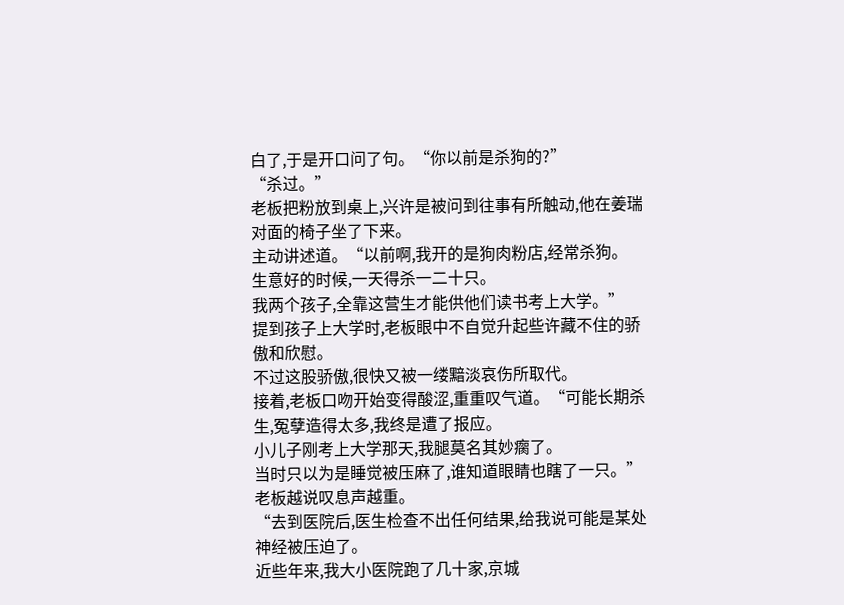白了,于是开口问了句。“你以前是杀狗的?”
“杀过。”
老板把粉放到桌上,兴许是被问到往事有所触动,他在姜瑞对面的椅子坐了下来。
主动讲述道。“以前啊,我开的是狗肉粉店,经常杀狗。
生意好的时候,一天得杀一二十只。
我两个孩子,全靠这营生才能供他们读书考上大学。”
提到孩子上大学时,老板眼中不自觉升起些许藏不住的骄傲和欣慰。
不过这股骄傲,很快又被一缕黯淡哀伤所取代。
接着,老板口吻开始变得酸涩,重重叹气道。“可能长期杀生,冤孽造得太多,我终是遭了报应。
小儿子刚考上大学那天,我腿莫名其妙瘸了。
当时只以为是睡觉被压麻了,谁知道眼睛也瞎了一只。”
老板越说叹息声越重。
“去到医院后,医生检查不出任何结果,给我说可能是某处神经被压迫了。
近些年来,我大小医院跑了几十家,京城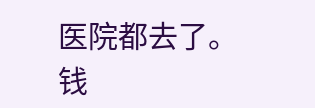医院都去了。
钱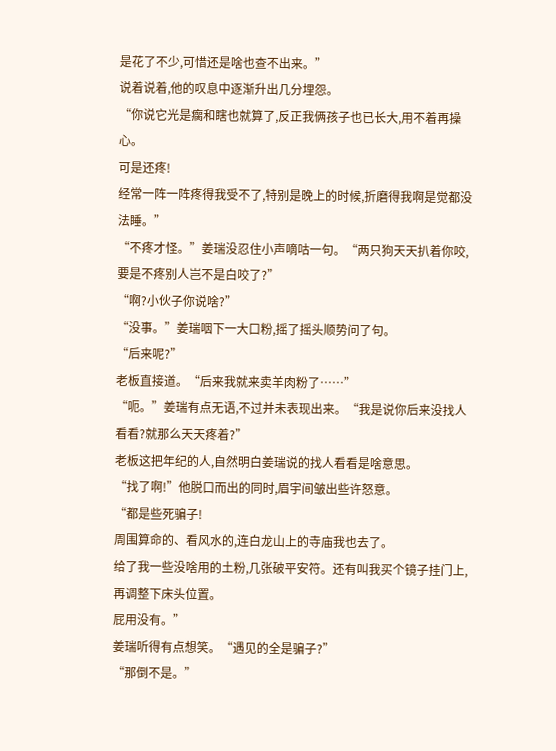是花了不少,可惜还是啥也查不出来。”
说着说着,他的叹息中逐渐升出几分埋怨。
“你说它光是瘸和瞎也就算了,反正我俩孩子也已长大,用不着再操心。
可是还疼!
经常一阵一阵疼得我受不了,特别是晚上的时候,折磨得我啊是觉都没法睡。”
“不疼才怪。”姜瑞没忍住小声嘀咕一句。“两只狗天天扒着你咬,要是不疼别人岂不是白咬了?”
“啊?小伙子你说啥?”
“没事。”姜瑞咽下一大口粉,摇了摇头顺势问了句。
“后来呢?”
老板直接道。“后来我就来卖羊肉粉了……”
“呃。”姜瑞有点无语,不过并未表现出来。“我是说你后来没找人看看?就那么天天疼着?”
老板这把年纪的人,自然明白姜瑞说的找人看看是啥意思。
“找了啊!”他脱口而出的同时,眉宇间皱出些许怒意。
“都是些死骗子!
周围算命的、看风水的,连白龙山上的寺庙我也去了。
给了我一些没啥用的土粉,几张破平安符。还有叫我买个镜子挂门上,再调整下床头位置。
屁用没有。”
姜瑞听得有点想笑。“遇见的全是骗子?”
“那倒不是。”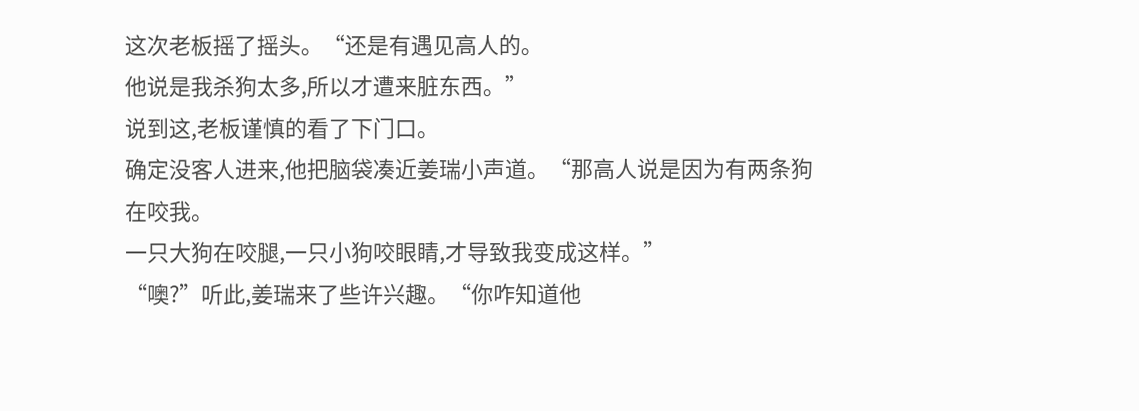这次老板摇了摇头。“还是有遇见高人的。
他说是我杀狗太多,所以才遭来脏东西。”
说到这,老板谨慎的看了下门口。
确定没客人进来,他把脑袋凑近姜瑞小声道。“那高人说是因为有两条狗在咬我。
一只大狗在咬腿,一只小狗咬眼睛,才导致我变成这样。”
“噢?”听此,姜瑞来了些许兴趣。“你咋知道他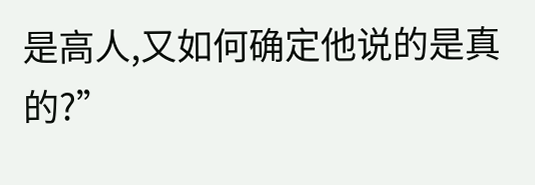是高人,又如何确定他说的是真的?”